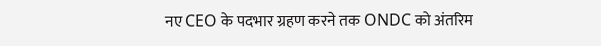नए CEO के पदभार ग्रहण करने तक ONDC को अंतरिम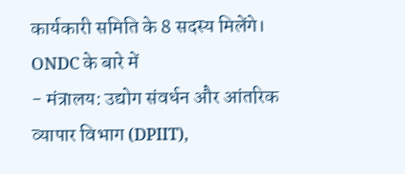कार्यकारी समिति के 8 सदस्य मिलेंगे।
ONDC के बारे में
- मंत्रालय: उद्योग संवर्धन और आंतरिक व्यापार विभाग (DPIIT),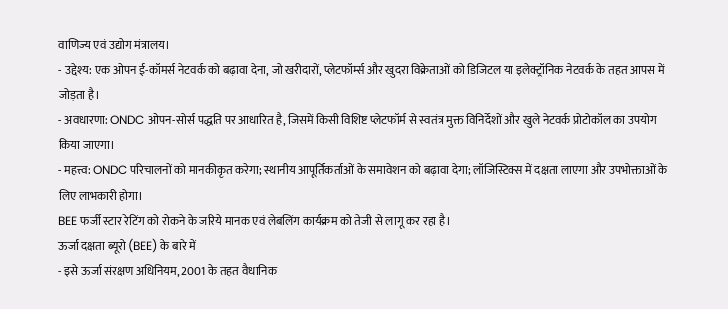वाणिज्य एवं उद्योग मंत्रालय।
- उद्देश्य: एक ओपन ई-कॉमर्स नेटवर्क को बढ़ावा देना, जो खरीदारों, प्लेटफॉर्म्स और खुदरा विक्रेताओं को डिजिटल या इलेक्ट्रॉनिक नेटवर्क के तहत आपस में जोड़ता है।
- अवधारणा: ONDC ओपन-सोर्स पद्धति पर आधारित है, जिसमें किसी विशिष्ट प्लेटफॉर्म से स्वतंत्र मुक्त विनिर्देशों और खुले नेटवर्क प्रोटोकॉल का उपयोग किया जाएगा।
- महत्त्व: ONDC परिचालनों को मानकीकृत करेगा; स्थानीय आपूर्तिकर्ताओं के समावेशन को बढ़ावा देगा; लॉजिस्टिक्स में दक्षता लाएगा और उपभोक्ताओं के लिए लाभकारी होगा।
BEE फर्जी स्टार रेटिंग को रोकने के जरिये मानक एवं लेबलिंग कार्यक्रम को तेजी से लागू कर रहा है।
ऊर्जा दक्षता ब्यूरो (BEE) के बारे में
- इसे ऊर्जा संरक्षण अधिनियम, 2001 के तहत वैधानिक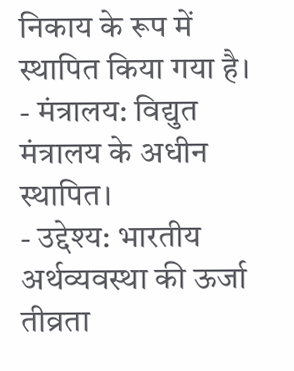निकाय के रूप में स्थापित किया गया है।
- मंत्रालय: विद्युत मंत्रालय के अधीन स्थापित।
- उद्देश्य: भारतीय अर्थव्यवस्था की ऊर्जा तीव्रता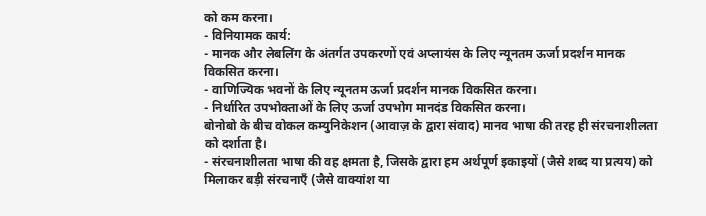को कम करना।
- विनियामक कार्य:
- मानक और लेबलिंग के अंतर्गत उपकरणों एवं अप्लायंस के लिए न्यूनतम ऊर्जा प्रदर्शन मानक विकसित करना।
- वाणिज्यिक भवनों के लिए न्यूनतम ऊर्जा प्रदर्शन मानक विकसित करना।
- निर्धारित उपभोक्ताओं के लिए ऊर्जा उपभोग मानदंड विकसित करना।
बोनोबो के बीच वोकल कम्युनिकेशन (आवाज़ के द्वारा संवाद) मानव भाषा की तरह ही संरचनाशीलता को दर्शाता है।
- संरचनाशीलता भाषा की वह क्षमता है, जिसके द्वारा हम अर्थपूर्ण इकाइयों (जैसे शब्द या प्रत्यय) को मिलाकर बड़ी संरचनाएँ (जैसे वाक्यांश या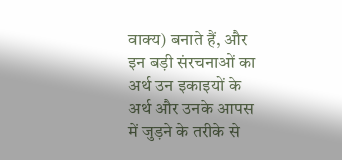वाक्य) बनाते हैं, और इन बड़ी संरचनाओं का अर्थ उन इकाइयों के अर्थ और उनके आपस में जुड़ने के तरीके से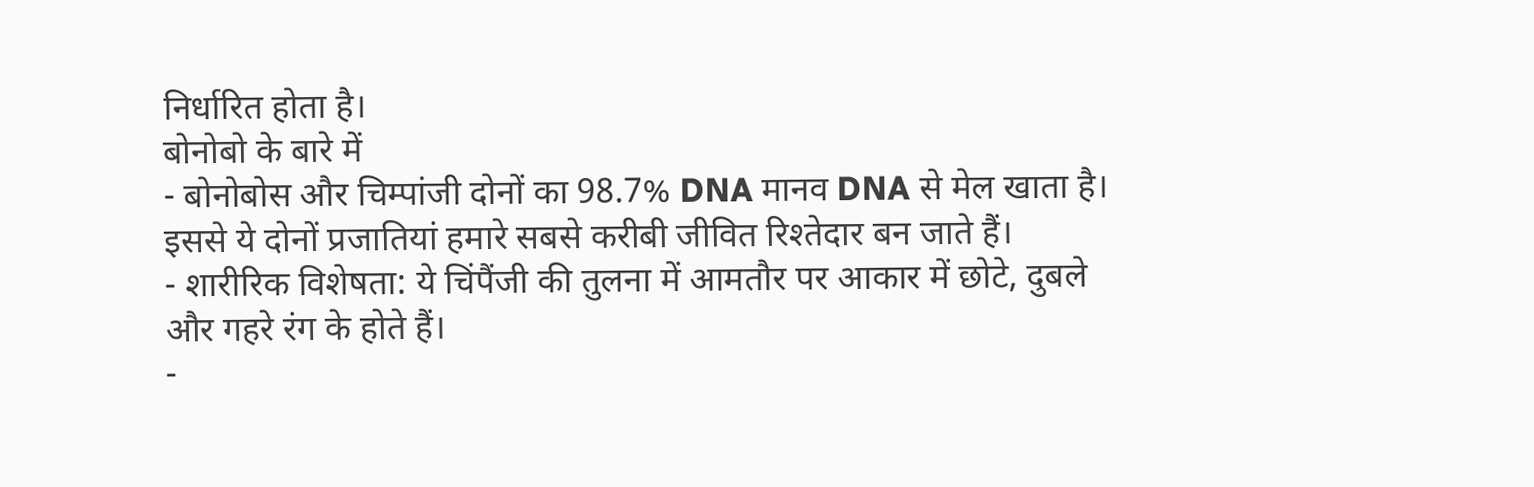निर्धारित होता है।
बोनोबो के बारे में
- बोनोबोस और चिम्पांजी दोनों का 98.7% DNA मानव DNA से मेल खाता है। इससे ये दोनों प्रजातियां हमारे सबसे करीबी जीवित रिश्तेदार बन जाते हैं।
- शारीरिक विशेषता: ये चिंपैंजी की तुलना में आमतौर पर आकार में छोटे, दुबले और गहरे रंग के होते हैं।
-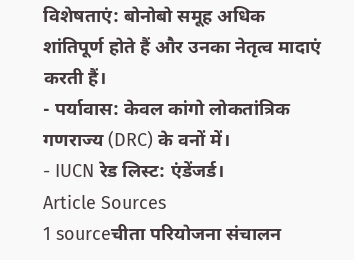विशेषताएं: बोनोबो समूह अधिक शांतिपूर्ण होते हैं और उनका नेतृत्व मादाएं करती हैं।
- पर्यावास: केवल कांगो लोकतांत्रिक गणराज्य (DRC) के वनों में।
- IUCN रेड लिस्ट: एंडेंजर्ड।
Article Sources
1 sourceचीता परियोजना संचालन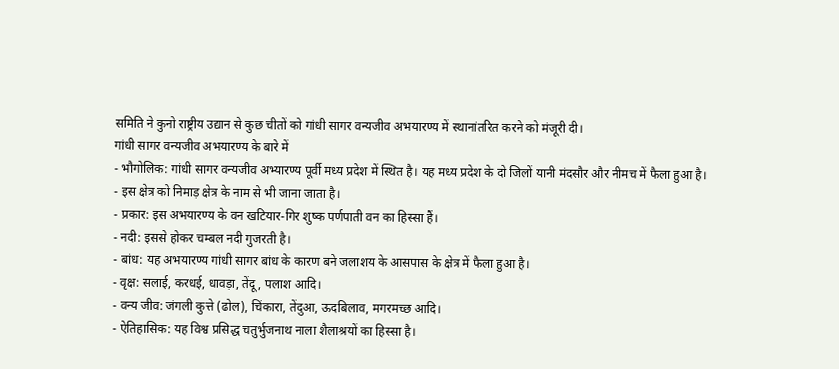समिति ने कुनो राष्ट्रीय उद्यान से कुछ चीतों को गांधी सागर वन्यजीव अभयारण्य में स्थानांतरित करने को मंजूरी दी।
गांधी सागर वन्यजीव अभयारण्य के बारे में
- भौगोलिक: गांधी सागर वन्यजीव अभ्यारण्य पूर्वी मध्य प्रदेश में स्थित है। यह मध्य प्रदेश के दो जिलों यानी मंदसौर और नीमच में फैला हुआ है।
- इस क्षेत्र को निमाड़ क्षेत्र के नाम से भी जाना जाता है।
- प्रकार: इस अभयारण्य के वन खटियार-गिर शुष्क पर्णपाती वन का हिस्सा हैं।
- नदी: इससे होकर चम्बल नदी गुजरती है।
- बांध: यह अभयारण्य गांधी सागर बांध के कारण बने जलाशय के आसपास के क्षेत्र में फैला हुआ है।
- वृक्ष: सलाई, करधई, धावड़ा, तेंदू, पलाश आदि।
- वन्य जीव: जंगली कुत्ते (ढोल), चिंकारा, तेंदुआ, ऊदबिलाव, मगरमच्छ आदि।
- ऐतिहासिक: यह विश्व प्रसिद्ध चतुर्भुजनाथ नाला शैलाश्रयों का हिस्सा है।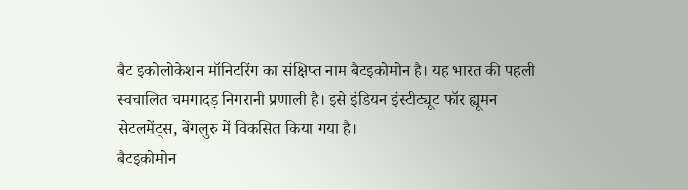बैट इकोलोकेशन मॉनिटरिंग का संक्षिप्त नाम बैटइकोमोन है। यह भारत की पहली स्वचालित चमगादड़ निगरानी प्रणाली है। इसे इंडियन इंस्टीट्यूट फॉर ह्यूमन सेटलमेंट्स, बेंगलुरु में विकसित किया गया है।
बैटइकोमोन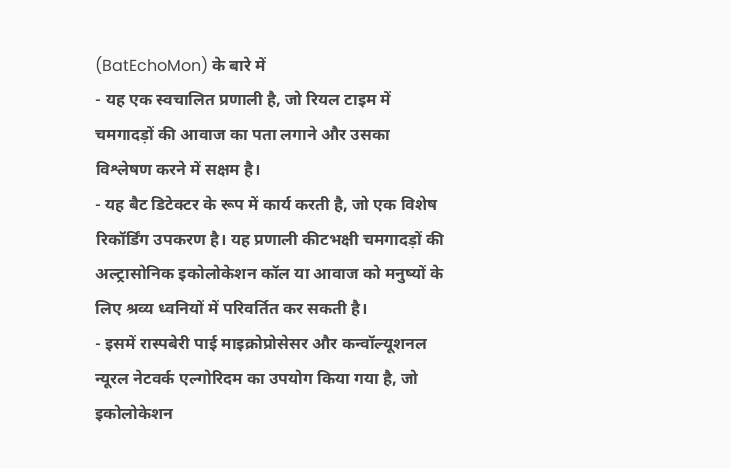(BatEchoMon) के बारे में
- यह एक स्वचालित प्रणाली है, जो रियल टाइम में चमगादड़ों की आवाज का पता लगाने और उसका विश्लेषण करने में सक्षम है।
- यह बैट डिटेक्टर के रूप में कार्य करती है, जो एक विशेष रिकॉर्डिंग उपकरण है। यह प्रणाली कीटभक्षी चमगादड़ों की अल्ट्रासोनिक इकोलोकेशन कॉल या आवाज को मनुष्यों के लिए श्रव्य ध्वनियों में परिवर्तित कर सकती है।
- इसमें रास्पबेरी पाई माइक्रोप्रोसेसर और कन्वॉल्यूशनल न्यूरल नेटवर्क एल्गोरिदम का उपयोग किया गया है, जो इकोलोकेशन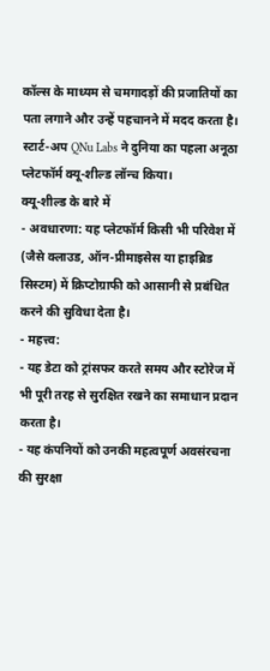कॉल्स के माध्यम से चमगादड़ों की प्रजातियों का पता लगाने और उन्हें पहचानने में मदद करता है।
स्टार्ट-अप QNu Labs ने दुनिया का पहला अनूठा प्लेटफॉर्म क्यू-शील्ड लॉन्च किया।
क्यू-शील्ड के बारे में
- अवधारणा: यह प्लेटफॉर्म किसी भी परिवेश में (जैसे क्लाउड, ऑन-प्रीमाइसेस या हाइब्रिड सिस्टम) में क्रिप्टोग्राफी को आसानी से प्रबंधित करने की सुविधा देता है।
- महत्त्व:
- यह डेटा को ट्रांसफर करते समय और स्टोरेज में भी पूरी तरह से सुरक्षित रखने का समाधान प्रदान करता है।
- यह कंपनियों को उनकी महत्वपूर्ण अवसंरचना की सुरक्षा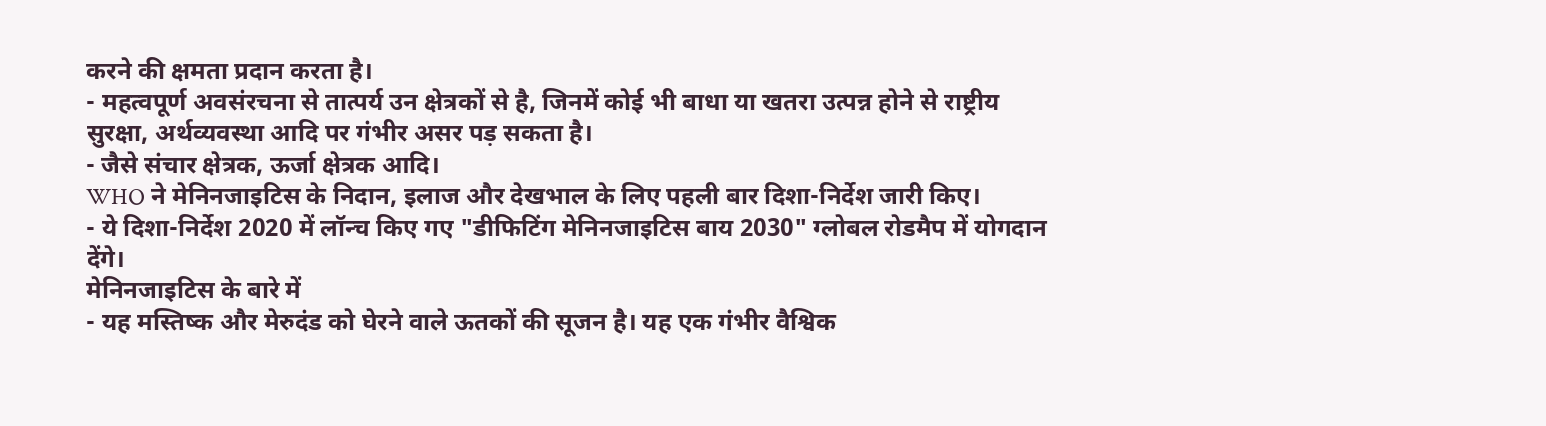करने की क्षमता प्रदान करता है।
- महत्वपूर्ण अवसंरचना से तात्पर्य उन क्षेत्रकों से है, जिनमें कोई भी बाधा या खतरा उत्पन्न होने से राष्ट्रीय सुरक्षा, अर्थव्यवस्था आदि पर गंभीर असर पड़ सकता है।
- जैसे संचार क्षेत्रक, ऊर्जा क्षेत्रक आदि।
WHO ने मेनिनजाइटिस के निदान, इलाज और देखभाल के लिए पहली बार दिशा-निर्देश जारी किए।
- ये दिशा-निर्देश 2020 में लॉन्च किए गए "डीफिटिंग मेनिनजाइटिस बाय 2030" ग्लोबल रोडमैप में योगदान देंगे।
मेनिनजाइटिस के बारे में
- यह मस्तिष्क और मेरुदंड को घेरने वाले ऊतकों की सूजन है। यह एक गंभीर वैश्विक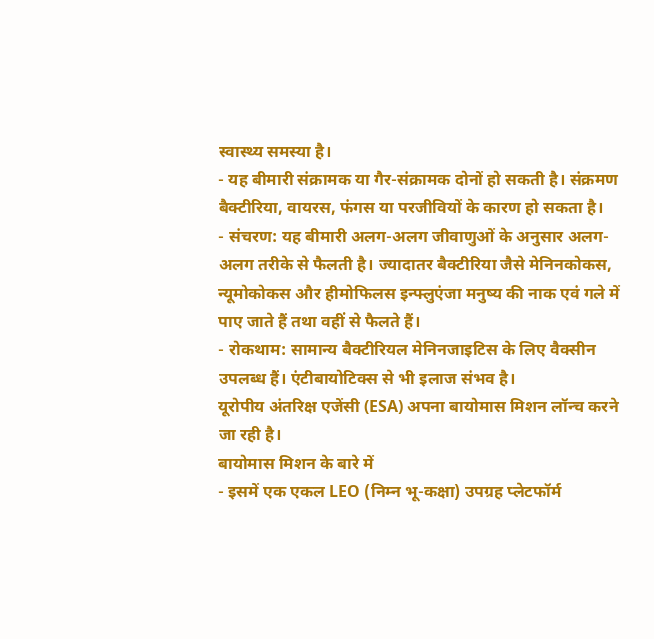स्वास्थ्य समस्या है।
- यह बीमारी संक्रामक या गैर-संक्रामक दोनों हो सकती है। संक्रमण बैक्टीरिया, वायरस, फंगस या परजीवियों के कारण हो सकता है।
- संचरण: यह बीमारी अलग-अलग जीवाणुओं के अनुसार अलग-अलग तरीके से फैलती है। ज्यादातर बैक्टीरिया जैसे मेनिनकोकस, न्यूमोकोकस और हीमोफिलस इन्फ्लुएंजा मनुष्य की नाक एवं गले में पाए जाते हैं तथा वहीं से फैलते हैं।
- रोकथाम: सामान्य बैक्टीरियल मेनिनजाइटिस के लिए वैक्सीन उपलब्ध हैं। एंटीबायोटिक्स से भी इलाज संभव है।
यूरोपीय अंतरिक्ष एजेंसी (ESA) अपना बायोमास मिशन लॉन्च करने जा रही है।
बायोमास मिशन के बारे में
- इसमें एक एकल LEO (निम्न भू-कक्षा) उपग्रह प्लेटफॉर्म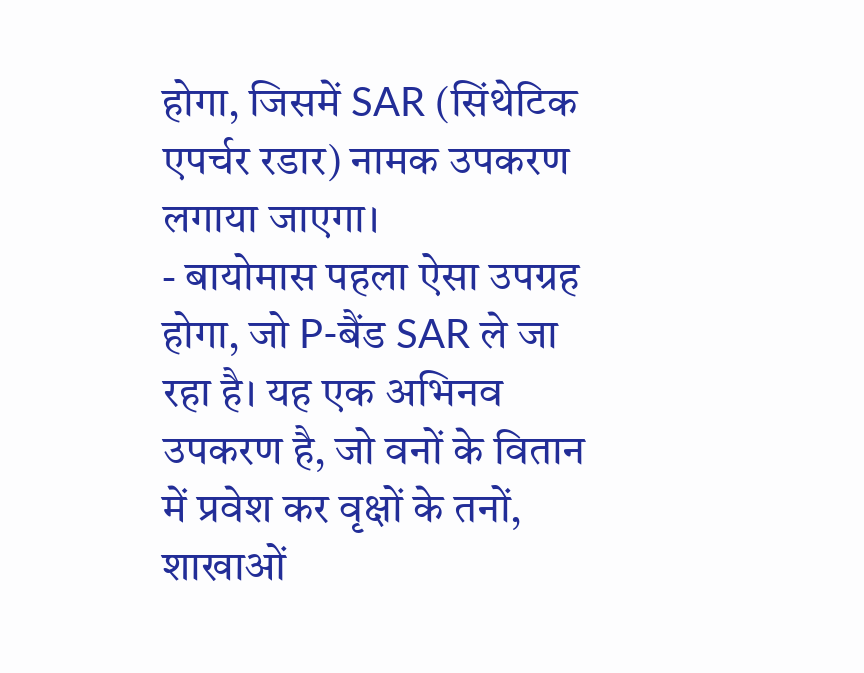होगा, जिसमें SAR (सिंथेटिक एपर्चर रडार) नामक उपकरण लगाया जाएगा।
- बायोमास पहला ऐसा उपग्रह होगा, जो P-बैंड SAR ले जा रहा है। यह एक अभिनव उपकरण है, जो वनों के वितान में प्रवेश कर वृक्षों के तनों, शाखाओं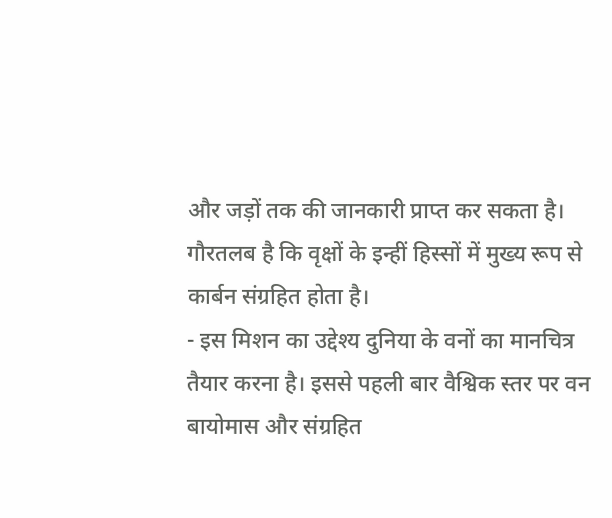और जड़ों तक की जानकारी प्राप्त कर सकता है। गौरतलब है कि वृक्षों के इन्हीं हिस्सों में मुख्य रूप से कार्बन संग्रहित होता है।
- इस मिशन का उद्देश्य दुनिया के वनों का मानचित्र तैयार करना है। इससे पहली बार वैश्विक स्तर पर वन बायोमास और संग्रहित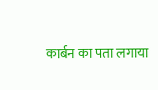कार्बन का पता लगाया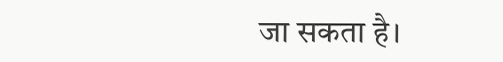जा सकता है।